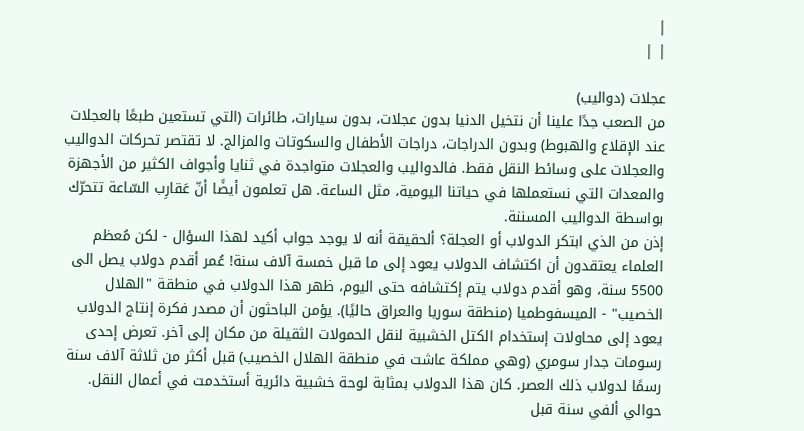|
| |

عجلات (دواليب)
من الصعب جدًا علينا أن نتخيل الدنيا بدون عجلات، بدون سيارات، طائرات (التي تستعين طبعًا بالعجلات عند الإقلاع والهبوط) وبدون الدراجات، دراجات الأطفال والسكوتات والمزالج. لا تقتصر تحركات الدواليب والعجلات على وسائط النقل فقط. فالدواليب والعجلات متواجدة في ثنايا وأجواف الكثير من الأجهزة والمعدات التي نستعملها في حياتنا اليومية، مثل الساعة. هل تعلمون أيضًا أنّ عَقارِب السّاعة تتحرّك بواسطة الدواليب المسننة.
إذن من الذي ابتكر الدولاب أو العجلة؟ ألحقيقة أنه لا يوجد جواب أكيد لهذا السؤال - لكن مُعظم العلماء يعتقدون أن اكتشاف الدولاب يعود إلى ما قبل خمسة آلاف سنة! عُمر أقدم دولاب يصل الى 5500 سنة، وهو أقدم دولاب يتم إكتشافه حتى اليوم، ظهر هذا الدولاب في منطقة "الهلال الخصيب" - الميسفوطميا (منطقة سوريا والعراق حاليًا). يؤمن الباحثون أن مصدر فكرة إنتاج الدولاب يعود إلى محاولات إستخدام الكتل الخشبية لنقل الحمولات الثقيلة من مكان إلى آخر. تعرض إحدى رسومات جدار سومري (وهي مملكة عاشت في منطقة الهلال الخصيب) قبل أكثر من ثلاثة آلاف سنة رسمًا لدولاب ذلك العصر. كان هذا الدولاب بمثابة لوحة خشبية دائرية أستخدمت في أعمال النقل. حوالي ألفي سنة قبل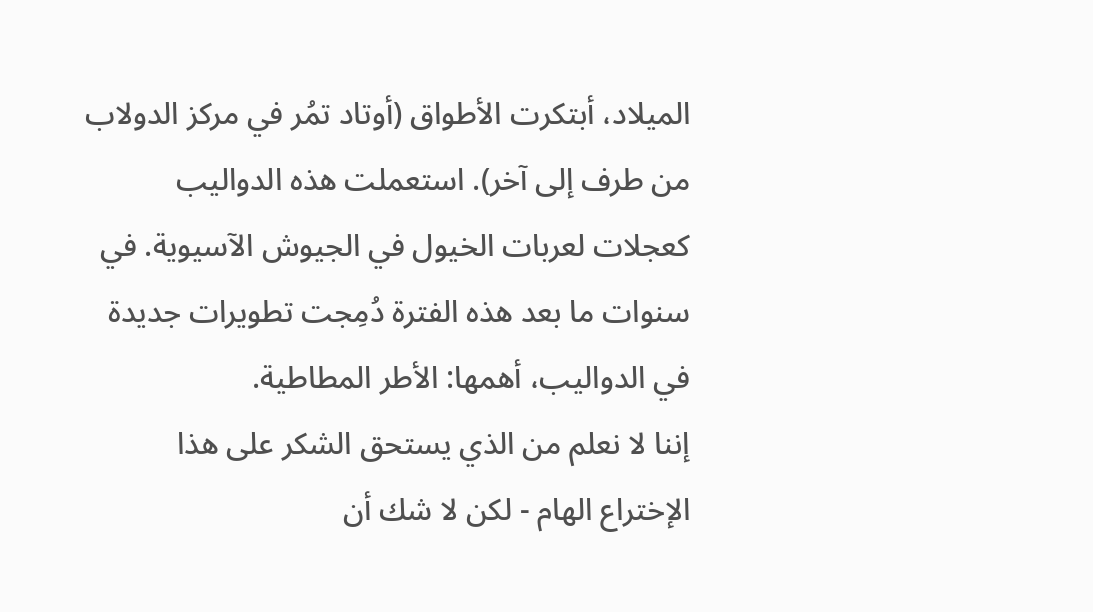الميلاد، أبتكرت الأطواق (أوتاد تمُر في مركز الدولاب من طرف إلى آخر). استعملت هذه الدواليب كعجلات لعربات الخيول في الجيوش الآسيوية. في سنوات ما بعد هذه الفترة دُمِجت تطويرات جديدة في الدواليب، أهمها: الأطر المطاطية.
إننا لا نعلم من الذي يستحق الشكر على هذا الإختراع الهام - لكن لا شك أن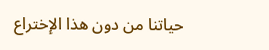حياتنا من دون هذا الإختراع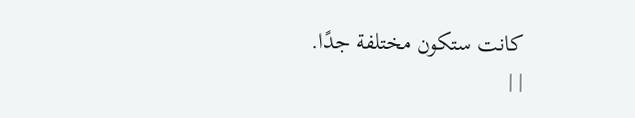كانت ستكون مختلفة جدًا.
| |